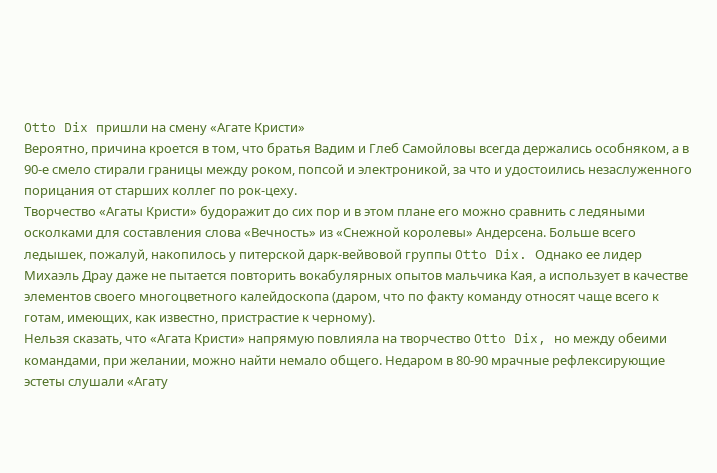Otto Dix пришли на смену «Агате Кристи»
Вероятно, причина кроется в том, что братья Вадим и Глеб Самойловы всегда держались особняком, а в 90-е смело стирали границы между роком, попсой и электроникой, за что и удостоились незаслуженного порицания от старших коллег по рок-цеху.
Творчество «Агаты Кристи» будоражит до сих пор и в этом плане его можно сравнить с ледяными осколками для составления слова «Вечность» из «Снежной королевы» Андерсена. Больше всего ледышек, пожалуй, накопилось у питерской дарк-вейвовой группы Otto Dix. Однако ее лидер Михаэль Драу даже не пытается повторить вокабулярных опытов мальчика Кая, а использует в качестве элементов своего многоцветного калейдоскопа (даром, что по факту команду относят чаще всего к готам, имеющих, как известно, пристрастие к черному).
Нельзя сказать, что «Агата Кристи» напрямую повлияла на творчество Otto Dix, но между обеими командами, при желании, можно найти немало общего. Недаром в 80-90 мрачные рефлексирующие эстеты слушали «Агату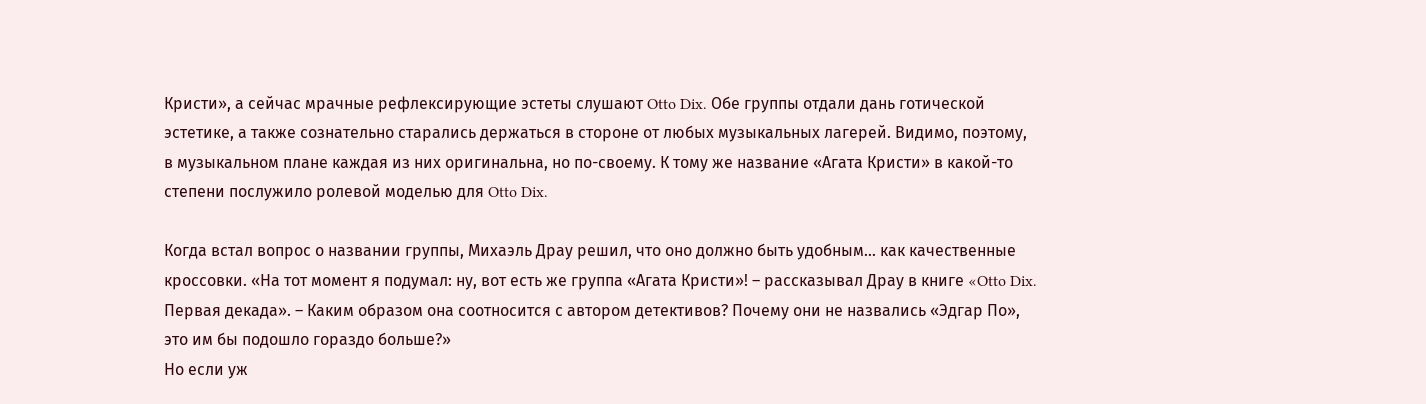Кристи», а сейчас мрачные рефлексирующие эстеты слушают Otto Dix. Обе группы отдали дань готической эстетике, а также сознательно старались держаться в стороне от любых музыкальных лагерей. Видимо, поэтому, в музыкальном плане каждая из них оригинальна, но по-своему. К тому же название «Агата Кристи» в какой-то степени послужило ролевой моделью для Otto Dix.

Когда встал вопрос о названии группы, Михаэль Драу решил, что оно должно быть удобным… как качественные кроссовки. «На тот момент я подумал: ну, вот есть же группа «Агата Кристи»! – рассказывал Драу в книге «Otto Dix. Первая декада». – Каким образом она соотносится с автором детективов? Почему они не назвались «Эдгар По», это им бы подошло гораздо больше?»
Но если уж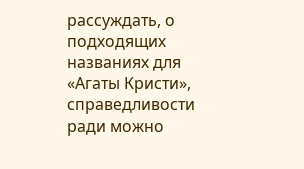рассуждать, о подходящих названиях для «Агаты Кристи», справедливости ради можно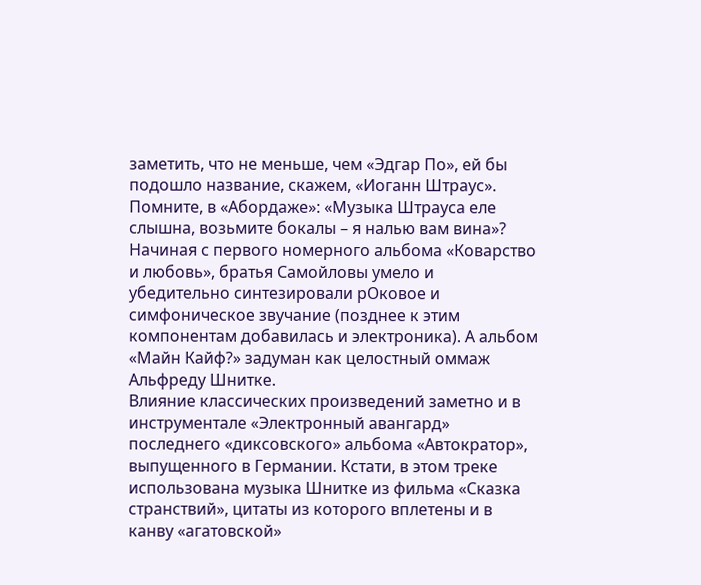заметить, что не меньше, чем «Эдгар По», ей бы подошло название, скажем, «Иоганн Штраус». Помните, в «Абордаже»: «Музыка Штрауса еле слышна, возьмите бокалы – я налью вам вина»? Начиная с первого номерного альбома «Коварство и любовь», братья Самойловы умело и убедительно синтезировали рОковое и симфоническое звучание (позднее к этим компонентам добавилась и электроника). А альбом «Майн Кайф?» задуман как целостный оммаж Альфреду Шнитке.
Влияние классических произведений заметно и в инструментале «Электронный авангард» последнего «диксовского» альбома «Автократор», выпущенного в Германии. Кстати, в этом треке использована музыка Шнитке из фильма «Сказка странствий», цитаты из которого вплетены и в канву «агатовской»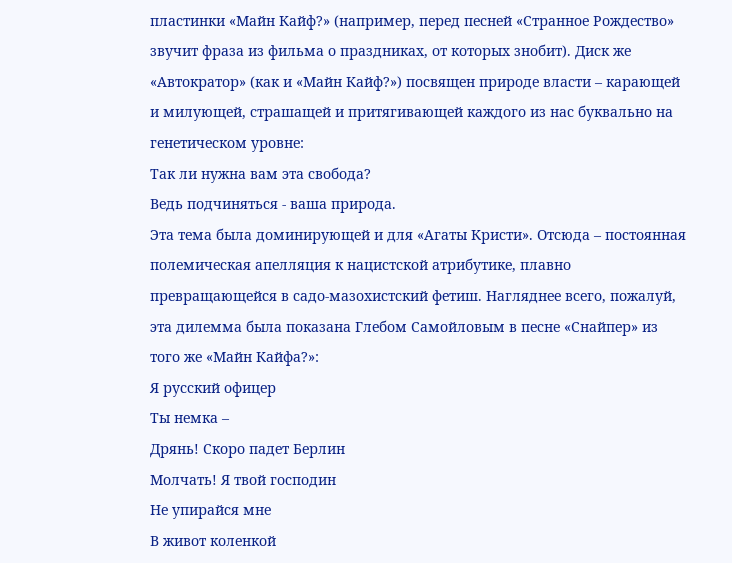пластинки «Майн Кайф?» (например, перед песней «Странное Рождество» звучит фраза из фильма о праздниках, от которых знобит). Диск же «Автократор» (как и «Майн Кайф?») посвящен природе власти – карающей и милующей, страшащей и притягивающей каждого из нас буквально на генетическом уровне:
Так ли нужна вам эта свобода?
Ведь подчиняться - ваша природа.
Эта тема была доминирующей и для «Агаты Кристи». Отсюда – постоянная полемическая апелляция к нацистской атрибутике, плавно превращающейся в садо-мазохистский фетиш. Нагляднее всего, пожалуй, эта дилемма была показана Глебом Самойловым в песне «Снайпер» из того же «Майн Кайфа?»:
Я русский офицер
Ты немка –
Дрянь! Скоро падет Берлин
Молчать! Я твой господин
Не упирайся мне
В живот коленкой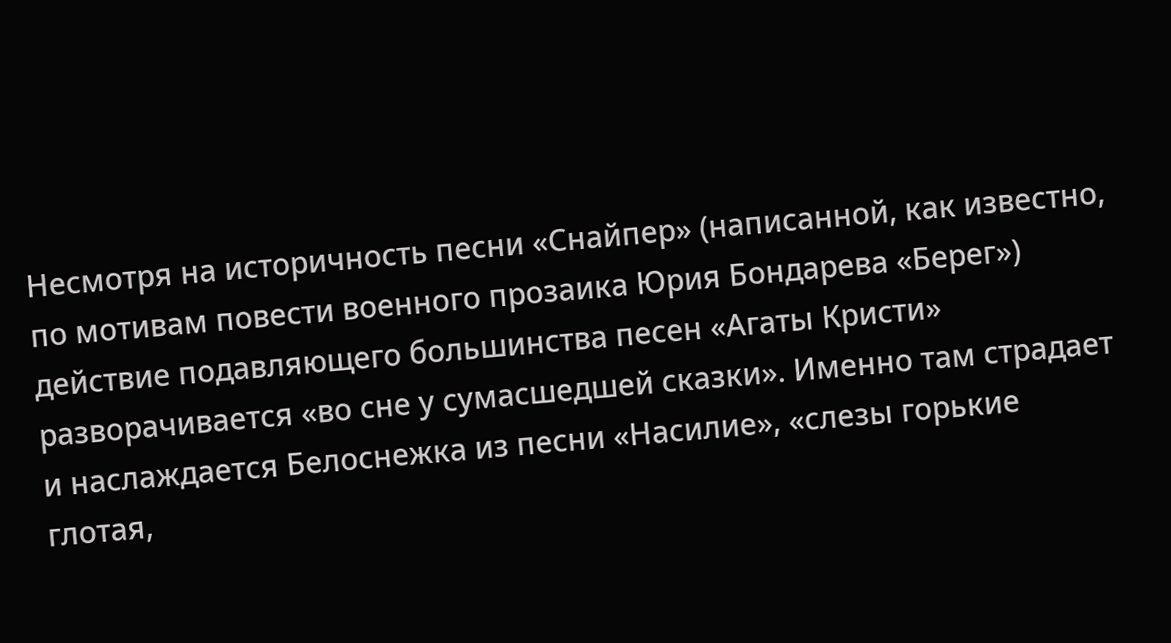Несмотря на историчность песни «Снайпер» (написанной, как известно, по мотивам повести военного прозаика Юрия Бондарева «Берег») действие подавляющего большинства песен «Агаты Кристи» разворачивается «во сне у сумасшедшей сказки». Именно там страдает и наслаждается Белоснежка из песни «Насилие», «слезы горькие глотая,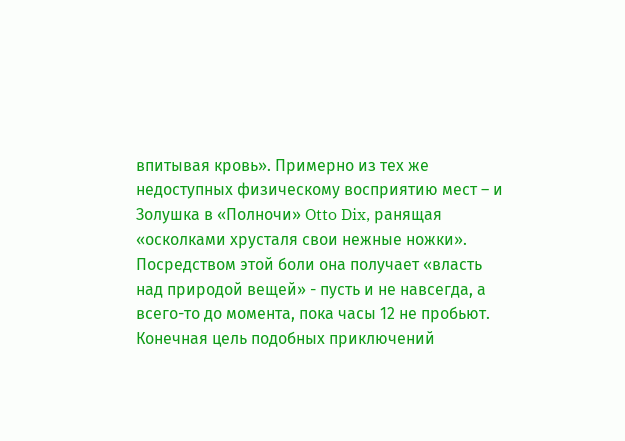впитывая кровь». Примерно из тех же недоступных физическому восприятию мест – и Золушка в «Полночи» Otto Dix, ранящая «осколками хрусталя свои нежные ножки». Посредством этой боли она получает «власть над природой вещей» - пусть и не навсегда, а всего-то до момента, пока часы 12 не пробьют.
Конечная цель подобных приключений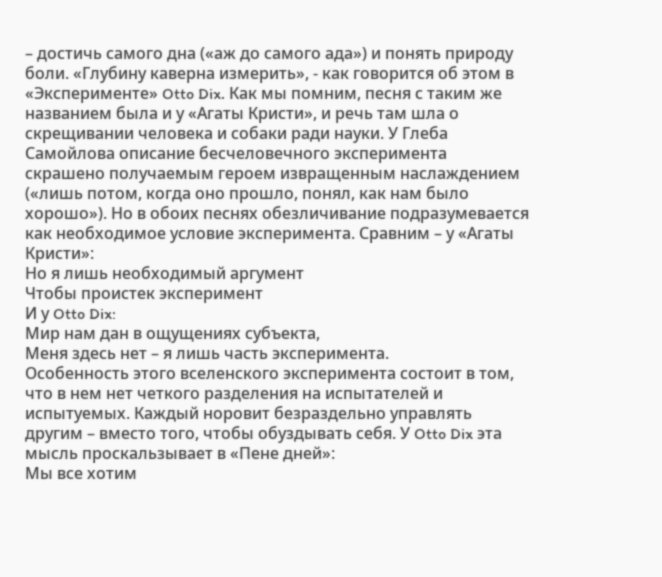– достичь самого дна («аж до самого ада») и понять природу боли. «Глубину каверна измерить», - как говорится об этом в «Эксперименте» Otto Dix. Как мы помним, песня с таким же названием была и у «Агаты Кристи», и речь там шла о скрещивании человека и собаки ради науки. У Глеба Самойлова описание бесчеловечного эксперимента скрашено получаемым героем извращенным наслаждением («лишь потом, когда оно прошло, понял, как нам было хорошо»). Но в обоих песнях обезличивание подразумевается как необходимое условие эксперимента. Сравним – у «Агаты Кристи»:
Но я лишь необходимый аргумент
Чтобы проистек эксперимент
И у Otto Dix:
Мир нам дан в ощущениях субъекта,
Меня здесь нет – я лишь часть эксперимента.
Особенность этого вселенского эксперимента состоит в том, что в нем нет четкого разделения на испытателей и испытуемых. Каждый норовит безраздельно управлять другим – вместо того, чтобы обуздывать себя. У Otto Dix эта мысль проскальзывает в «Пене дней»:
Мы все хотим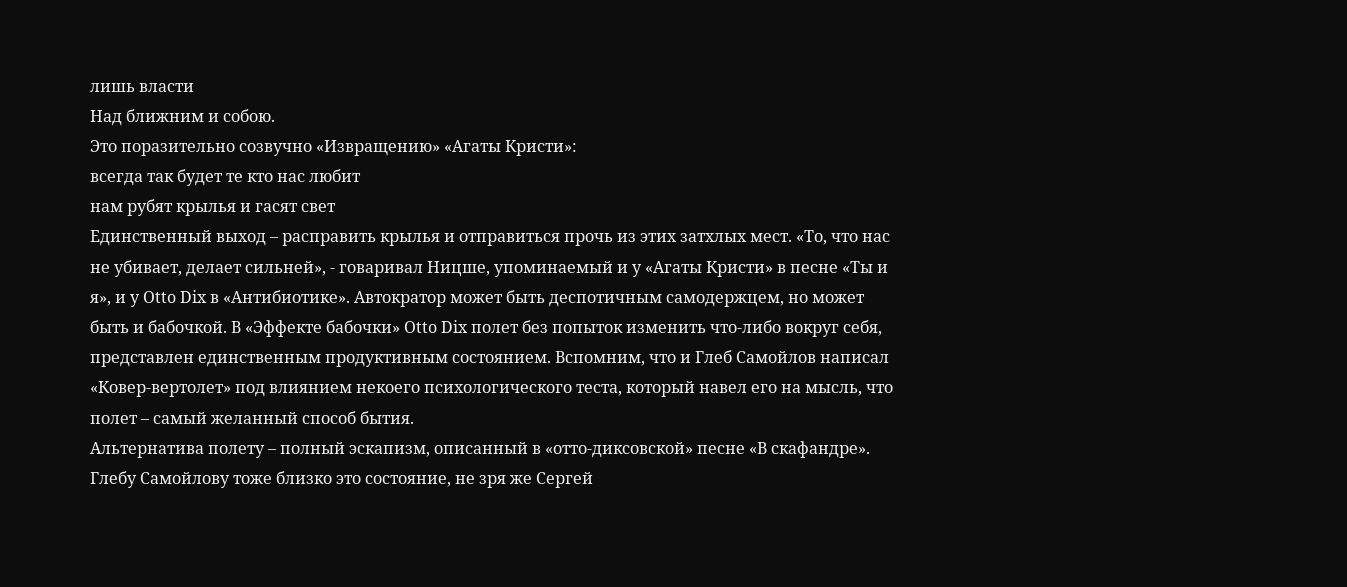лишь власти
Над ближним и собою.
Это поразительно созвучно «Извращению» «Агаты Кристи»:
всегда так будет те кто нас любит
нам рубят крылья и гасят свет
Единственный выход – расправить крылья и отправиться прочь из этих затхлых мест. «То, что нас не убивает, делает сильней», - говаривал Ницше, упоминаемый и у «Агаты Кристи» в песне «Ты и я», и у Otto Dix в «Антибиотике». Автократор может быть деспотичным самодержцем, но может быть и бабочкой. В «Эффекте бабочки» Otto Dix полет без попыток изменить что-либо вокруг себя, представлен единственным продуктивным состоянием. Вспомним, что и Глеб Самойлов написал «Ковер-вертолет» под влиянием некоего психологического теста, который навел его на мысль, что полет – самый желанный способ бытия.
Альтернатива полету – полный эскапизм, описанный в «отто-диксовской» песне «В скафандре». Глебу Самойлову тоже близко это состояние, не зря же Сергей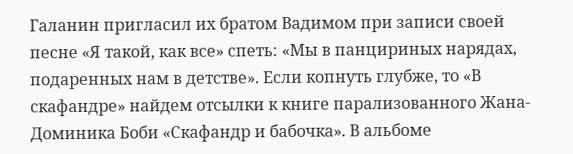Галанин пригласил их братом Вадимом при записи своей песне «Я такой, как все» спеть: «Мы в панцириных нарядах, подаренных нам в детстве». Если копнуть глубже, то «В скафандре» найдем отсылки к книге парализованного Жана-Доминика Боби «Скафандр и бабочка». В альбоме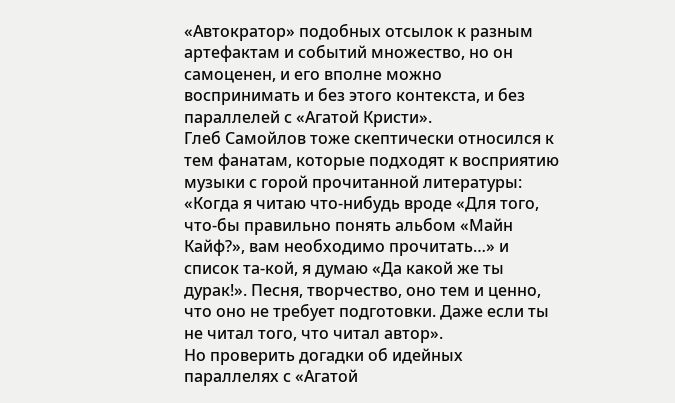«Автократор» подобных отсылок к разным артефактам и событий множество, но он самоценен, и его вполне можно воспринимать и без этого контекста, и без параллелей с «Агатой Кристи».
Глеб Самойлов тоже скептически относился к тем фанатам, которые подходят к восприятию музыки с горой прочитанной литературы: «Когда я читаю что-нибудь вроде «Для того, что-бы правильно понять альбом «Майн Кайф?», вам необходимо прочитать…» и список та-кой, я думаю «Да какой же ты дурак!». Песня, творчество, оно тем и ценно, что оно не требует подготовки. Даже если ты не читал того, что читал автор».
Но проверить догадки об идейных параллелях с «Агатой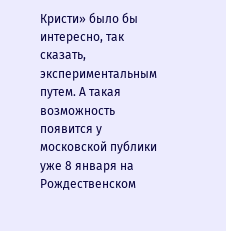Кристи» было бы интересно, так сказать, экспериментальным путем. А такая возможность появится у московской публики уже 8 января на Рождественском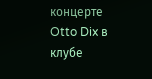концерте Otto Dix в клубе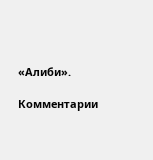«Алиби».

Комментарии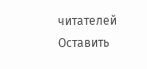читателей Оставить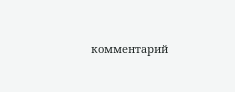комментарий